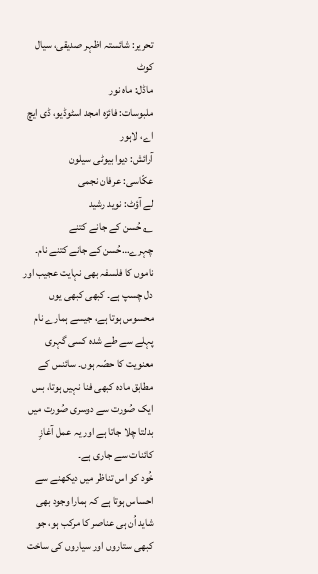تحریر: شائستہ اظہر صدیقی، سیال کوٹ
ماڈل: ماہ نور
ملبوسات: فائزہ امجد اسٹوڈیو، ڈی ایچ اے، لاہور
آرائش: دیوا بیوٹی سیلون
عکّاسی: عرفان نجمی
لے آؤٹ: نوید رشید
؎ حُسن کے جانے کتنے چہرے…حُسن کے جانے کتنے نام۔ ناموں کا فلسفہ بھی نہایت عجیب اور دل چسپ ہے۔ کبھی کبھی یوں محسوس ہوتا ہے، جیسے ہمارے نام پہلے سے طے شدہ کسی گہری معنویت کا حصّہ ہوں۔ سائنس کے مطابق مادہ کبھی فنا نہیں ہوتا، بس ایک صُورت سے دوسری صُورت میں بدلتا چلا جاتا ہے اور یہ عمل آغازِ کائنات سے جاری ہے۔
خُود کو اس تناظر میں دیکھنے سے احساس ہوتا ہے کہ ہمارا وجود بھی شاید اُن ہی عناصر کا مرکب ہو، جو کبھی ستاروں اور سیاروں کی ساخت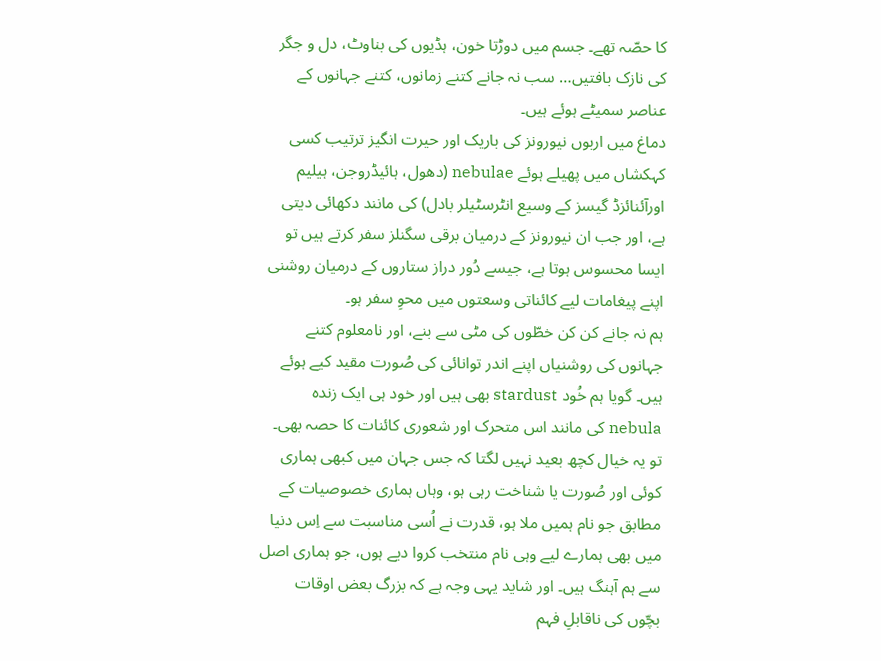کا حصّہ تھے۔ جسم میں دوڑتا خون، ہڈیوں کی بناوٹ، دل و جگر کی نازک بافتیں… سب نہ جانے کتنے زمانوں، کتنے جہانوں کے عناصر سمیٹے ہوئے ہیں۔
دماغ میں اربوں نیورونز کی باریک اور حیرت انگیز ترتیب کسی کہکشاں میں پھیلے ہوئے nebulae (دھول، ہائیڈروجن، ہیلیم اورآئنائزڈ گیسز کے وسیع انٹرسٹیلر بادل) کی مانند دکھائی دیتی ہے، اور جب ان نیورونز کے درمیان برقی سگنلز سفر کرتے ہیں تو ایسا محسوس ہوتا ہے، جیسے دُور دراز ستاروں کے درمیان روشنی اپنے پیغامات لیے کائناتی وسعتوں میں محوِ سفر ہو۔
ہم نہ جانے کن کن خطّوں کی مٹی سے بنے، اور نامعلوم کتنے جہانوں کی روشنیاں اپنے اندر توانائی کی صُورت مقید کیے ہوئے ہیں۔ گویا ہم خُود stardust بھی ہیں اور خود ہی ایک زندہ nebula کی مانند اس متحرک اور شعوری کائنات کا حصہ بھی۔
تو یہ خیال کچھ بعید نہیں لگتا کہ جس جہان میں کبھی ہماری کوئی اور صُورت یا شناخت رہی ہو، وہاں ہماری خصوصیات کے مطابق جو نام ہمیں ملا ہو، قدرت نے اُسی مناسبت سے اِس دنیا میں بھی ہمارے لیے وہی نام منتخب کروا دیے ہوں، جو ہماری اصل سے ہم آہنگ ہیں۔ اور شاید یہی وجہ ہے کہ بزرگ بعض اوقات بچّوں کی ناقابلِ فہم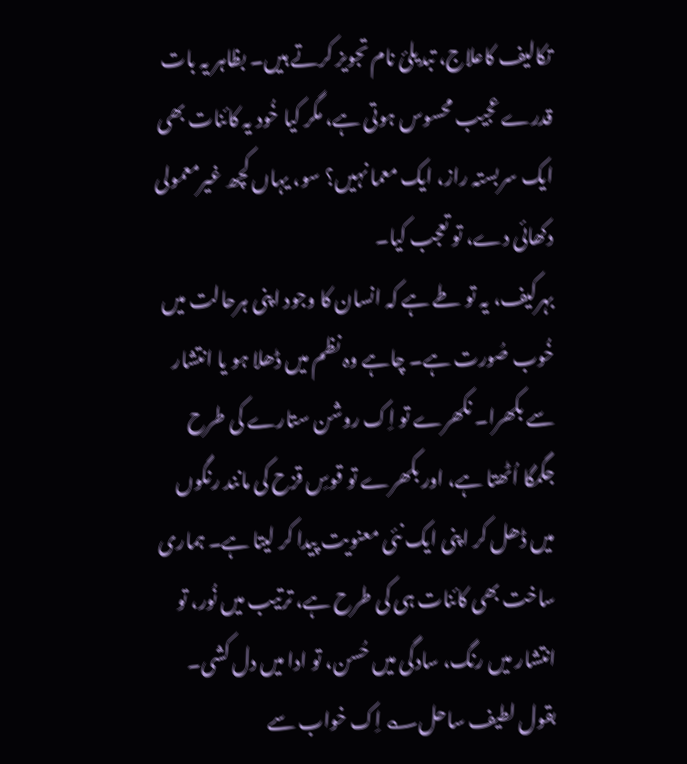تکالیف کاعلاج، تبدیلیٔ نام تجویز کرتے ہیں۔ بظاہر یہ بات قدرے عجیب محسوس ہوتی ہے، مگر کیا خُود یہ کائنات بھی ایک سربستہ راز، ایک معما نہیں؟ سو، یہاں کچھ غیرمعمولی دکھائی دے، تو تعجب کیا۔
بہرکیف، یہ تو طے ہے کہ انسان کا وجود اپنی ہرحالت میں خُوب صُورت ہے۔ چاہے وہ نظم میں ڈھلا ہو یا انتشار سے بکھرا۔ نکھرے تو اِک روشن ستارے کی طرح جگمگا اُٹھتا ہے، اور بکھرے تو قوسِ قزح کی مانند رنگوں میں ڈھل کر اپنی ایک نئی معنویت پیدا کر لیتا ہے۔ ہماری ساخت بھی کائنات ہی کی طرح ہے، ترتیب میں نُور، تو انتشار میں رنگ، سادگی میں حُسن، تو ادا میں دل کشی۔ بقول لطیف ساحل؎ اِک خواب سے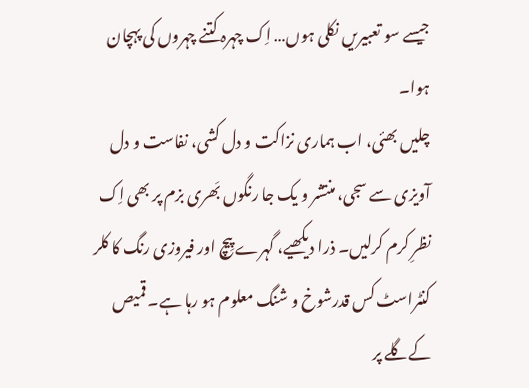جیسے سو تعبیریں نکلی ہوں… اِک چہرہ کتنے چہروں کی پہچان ہوا۔
چلیں بھئی، اب ہماری نزاکت و دل کشی، نفاست و دل آویزی سے سجی، منتشر و یک جا رنگوں بَھری بزم پر بھی اِک نظرِ کرم کرلیں۔ ذرا دیکھیے، گہرے پِیچ اور فیروزی رنگ کا کلر کنٹراسٹ کس قدرشوخ و شنگ معلوم ہو رہا ہے۔ قمیص کےگلے پر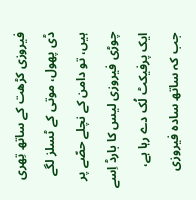فیروزی کڑھت کے ساتھ تِھری ڈی پھول، موتی کے ٹسلز لگے ہیں، تو دامن کے نچلے حصّے پر چوڑی فیروزی لیس کا بارڈ اِسے ایک پرفیکٹ لُک دے رہا ہے، جب کہ ساتھ سادہ فیروزی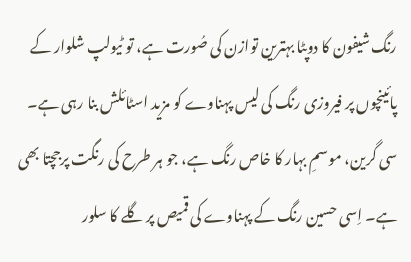رنگ شیفون کا دوپٹا بہترین توازن کی صُورت ہے، تو ٹیولپ شلوار کے پائینچوں پر فیروزی رنگ کی لیس پہناوے کو مزید اسٹائلش بنا رہی ہے۔
سی گرین، موسمِ بہار کا خاص رنگ ہے، جو ہر طرح کی رنگت پرجچتا بھی ہے۔ اِسی حسین رنگ کے پہناوے کی قمیص پر گلے کا سلور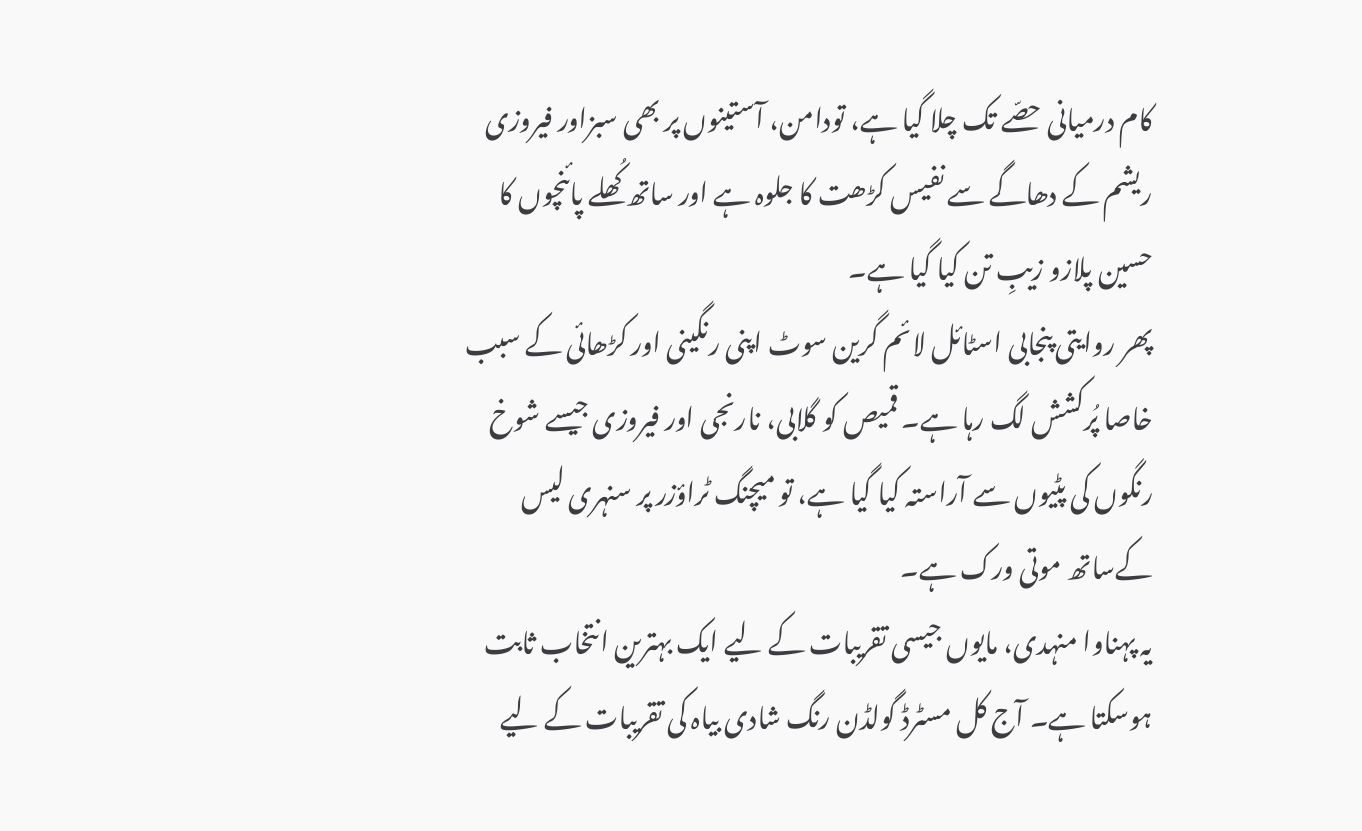کام درمیانی حصّے تک چلا گیا ہے، تودامن، آستینوں پر بھی سبزاور فیروزی ریشم کے دھاگے سے نفیس کڑھت کا جلوہ ہے اور ساتھ کُھلے پائنچوں کا حسین پلازو زیبِ تن کیا گیا ہے۔
پھر روایتی پنجابی اسٹائل لائم گرین سوٹ اپنی رنگینی اور کڑھائی کے سبب خاصا پُرکشش لگ رہا ہے۔ قمیص کو گلابی، نارنجی اور فیروزی جیسے شوخ رنگوں کی پٹیوں سے آراستہ کیا گیا ہے، تو میچنگ ٹراؤزر پر سنہری لیس کےساتھ موتی ورک ہے۔
یہ پہناوا منہدی، مایوں جیسی تقریبات کے لیے ایک بہترین انتخاب ثابت ہوسکتا ہے۔ آج کل مسٹرڈ گولڈن رنگ شادی بیاہ کی تقریبات کے لیے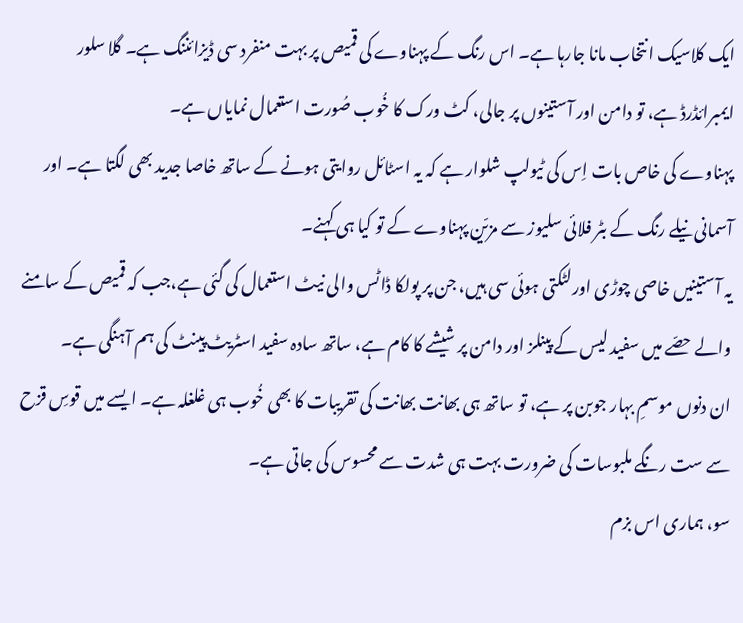ایک کلاسیک انتخاب مانا جارہا ہے۔ اس رنگ کے پہناوے کی قمیص پر بہت منفرد سی ڈیزائننگ ہے۔ گلا سلور ایمبرائڈرڈ ہے، تو دامن اور آستینوں پر جالی، کٹ ورک کا خُوب صُورت استعمال نمایاں ہے۔
پہناوے کی خاص بات اِس کی ٹیولپ شلوار ہے کہ یہ اسٹائل روایتی ہونے کے ساتھ خاصا جدید بھی لگتا ہے۔ اور آسمانی نیلے رنگ کے بٹر فلائی سلیوز سے مزیّن پہناوے کے تو کیا ہی کہنے۔
یہ آستینیں خاصی چوڑی اورلٹکتی ہوئی سی ہیں، جن پر پولکا ڈاٹس والی نیٹ استعمال کی گئی ہے،جب کہ قمیص کے سامنے والے حصّے میں سفید لیس کے پینلز اور دامن پر شیشے کا کام ہے، ساتھ سادہ سفید اسٹریٹ پینٹ کی ہم آہنگی ہے۔
ان دنوں موسمِ بہار جوبن پر ہے، تو ساتھ ہی بھانت بھانت کی تقریبات کا بھی خُوب ہی غلغلہ ہے۔ ایسے میں قوسِ قزح سے ست رنگے ملبوسات کی ضرورت بہت ہی شدت سے محسوس کی جاتی ہے۔
سو، ہماری اس بزم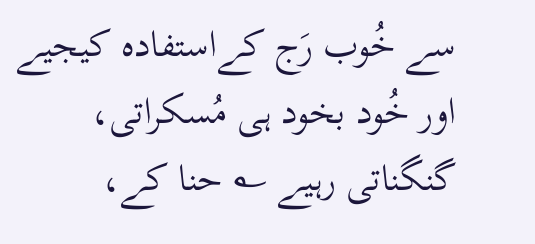سے خُوب رَج کےاستفادہ کیجیے اور خُود بخود ہی مُسکراتی، گنگناتی رہیے ؎ حنا کے،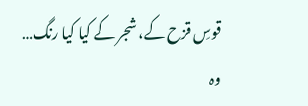قوسِ قزح کے، شجر کے کیا کیا رنگ… وہ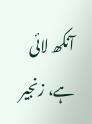آنکھ لائی ہے، زنجیر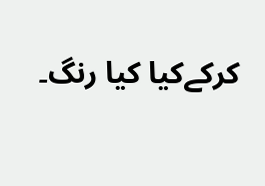کرکےکیا کیا رنگ۔